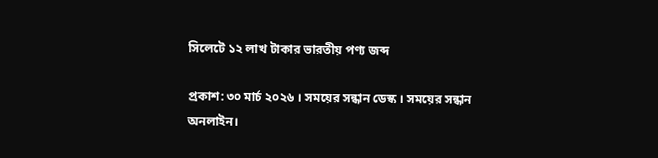সিলেটে ১২ লাখ টাকার ভারতীয় পণ্য জব্দ

প্রকাশ: ৩০ মার্চ ২০২৬ । সময়ের সন্ধান ডেস্ক । সময়ের সন্ধান অনলাইন।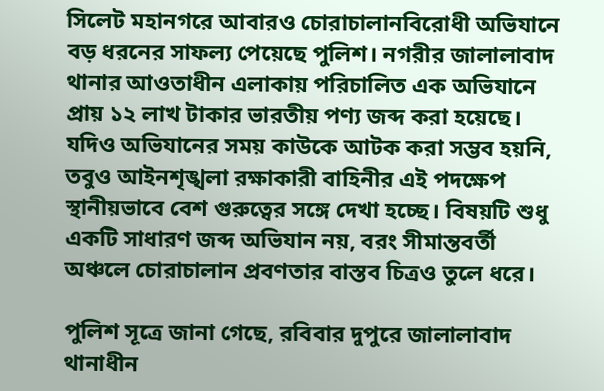সিলেট মহানগরে আবারও চোরাচালানবিরোধী অভিযানে বড় ধরনের সাফল্য পেয়েছে পুলিশ। নগরীর জালালাবাদ থানার আওতাধীন এলাকায় পরিচালিত এক অভিযানে প্রায় ১২ লাখ টাকার ভারতীয় পণ্য জব্দ করা হয়েছে। যদিও অভিযানের সময় কাউকে আটক করা সম্ভব হয়নি, তবুও আইনশৃঙ্খলা রক্ষাকারী বাহিনীর এই পদক্ষেপ স্থানীয়ভাবে বেশ গুরুত্বের সঙ্গে দেখা হচ্ছে। বিষয়টি শুধু একটি সাধারণ জব্দ অভিযান নয়, বরং সীমান্তবর্তী অঞ্চলে চোরাচালান প্রবণতার বাস্তব চিত্রও তুলে ধরে।

পুলিশ সূত্রে জানা গেছে, রবিবার দুপুরে জালালাবাদ থানাধীন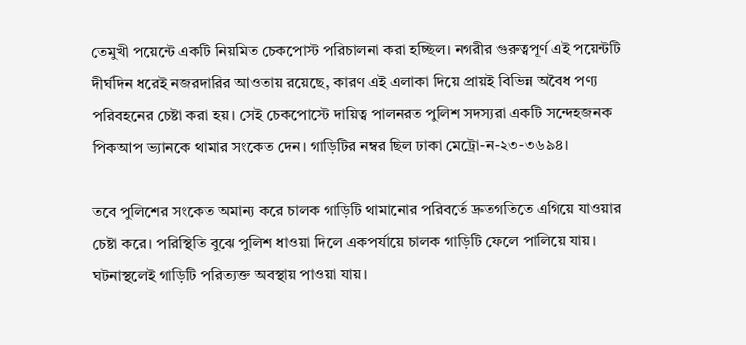তেমুখী পয়েন্টে একটি নিয়মিত চেকপোস্ট পরিচালনা করা হচ্ছিল। নগরীর গুরুত্বপূর্ণ এই পয়েন্টটি দীর্ঘদিন ধরেই নজরদারির আওতায় রয়েছে, কারণ এই এলাকা দিয়ে প্রায়ই বিভিন্ন অবৈধ পণ্য পরিবহনের চেষ্টা করা হয়। সেই চেকপোস্টে দায়িত্ব পালনরত পুলিশ সদস্যরা একটি সন্দেহজনক পিকআপ ভ্যানকে থামার সংকেত দেন। গাড়িটির নম্বর ছিল ঢাকা মেট্রো-ন-২৩-৩৬৯৪।

তবে পুলিশের সংকেত অমান্য করে চালক গাড়িটি থামানোর পরিবর্তে দ্রুতগতিতে এগিয়ে যাওয়ার চেষ্টা করে। পরিস্থিতি বুঝে পুলিশ ধাওয়া দিলে একপর্যায়ে চালক গাড়িটি ফেলে পালিয়ে যায়। ঘটনাস্থলেই গাড়িটি পরিত্যক্ত অবস্থায় পাওয়া যায়।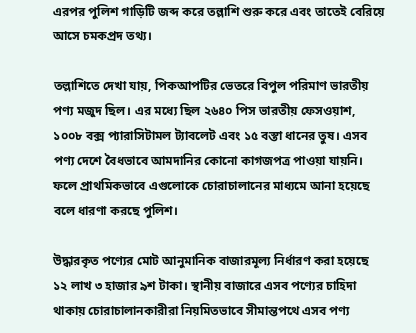এরপর পুলিশ গাড়িটি জব্দ করে তল্লাশি শুরু করে এবং তাতেই বেরিয়ে আসে চমকপ্রদ তথ্য।

তল্লাশিতে দেখা যায়, পিকআপটির ভেতরে বিপুল পরিমাণ ভারতীয় পণ্য মজুদ ছিল। এর মধ্যে ছিল ২৬৪০ পিস ভারতীয় ফেসওয়াশ, ১০০৮ বক্স প্যারাসিটামল ট্যাবলেট এবং ১৫ বস্তা ধানের তুষ। এসব পণ্য দেশে বৈধভাবে আমদানির কোনো কাগজপত্র পাওয়া যায়নি। ফলে প্রাথমিকভাবে এগুলোকে চোরাচালানের মাধ্যমে আনা হয়েছে বলে ধারণা করছে পুলিশ।

উদ্ধারকৃত পণ্যের মোট আনুমানিক বাজারমূল্য নির্ধারণ করা হয়েছে ১২ লাখ ৩ হাজার ৯শ টাকা। স্থানীয় বাজারে এসব পণ্যের চাহিদা থাকায় চোরাচালানকারীরা নিয়মিতভাবে সীমান্তপথে এসব পণ্য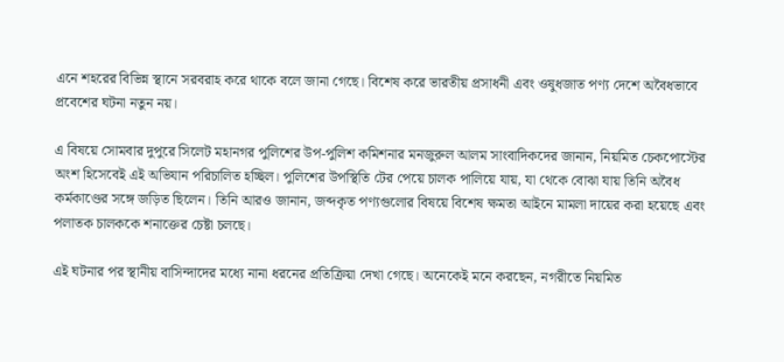এনে শহরের বিভিন্ন স্থানে সরবরাহ করে থাকে বলে জানা গেছে। বিশেষ করে ভারতীয় প্রসাধনী এবং ওষুধজাত পণ্য দেশে অবৈধভাবে প্রবেশের ঘটনা নতুন নয়।

এ বিষয়ে সোমবার দুপুরে সিলেট মহানগর পুলিশের উপ-পুলিশ কমিশনার মনজুরুল আলম সাংবাদিকদের জানান, নিয়মিত চেকপোস্টের অংশ হিসেবেই এই অভিযান পরিচালিত হচ্ছিল। পুলিশের উপস্থিতি টের পেয়ে চালক পালিয়ে যায়, যা থেকে বোঝা যায় তিনি অবৈধ কর্মকাণ্ডের সঙ্গে জড়িত ছিলেন। তিনি আরও জানান, জব্দকৃত পণ্যগুলোর বিষয়ে বিশেষ ক্ষমতা আইনে মামলা দায়ের করা হয়েছে এবং পলাতক চালককে শনাক্তের চেষ্টা চলছে।

এই ঘটনার পর স্থানীয় বাসিন্দাদের মধ্যে নানা ধরনের প্রতিক্রিয়া দেখা গেছে। অনেকেই মনে করছেন, নগরীতে নিয়মিত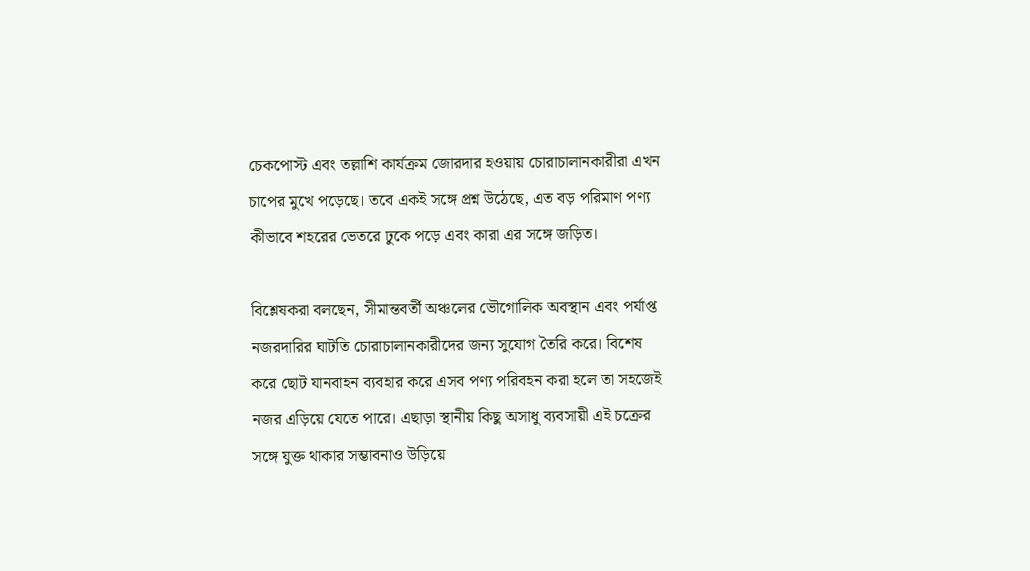চেকপোস্ট এবং তল্লাশি কার্যক্রম জোরদার হওয়ায় চোরাচালানকারীরা এখন চাপের মুখে পড়েছে। তবে একই সঙ্গে প্রশ্ন উঠেছে, এত বড় পরিমাণ পণ্য কীভাবে শহরের ভেতরে ঢুকে পড়ে এবং কারা এর সঙ্গে জড়িত।

বিশ্লেষকরা বলছেন, সীমান্তবর্তী অঞ্চলের ভৌগোলিক অবস্থান এবং পর্যাপ্ত নজরদারির ঘাটতি চোরাচালানকারীদের জন্য সুযোগ তৈরি করে। বিশেষ করে ছোট যানবাহন ব্যবহার করে এসব পণ্য পরিবহন করা হলে তা সহজেই নজর এড়িয়ে যেতে পারে। এছাড়া স্থানীয় কিছু অসাধু ব্যবসায়ী এই চক্রের সঙ্গে যুক্ত থাকার সম্ভাবনাও উড়িয়ে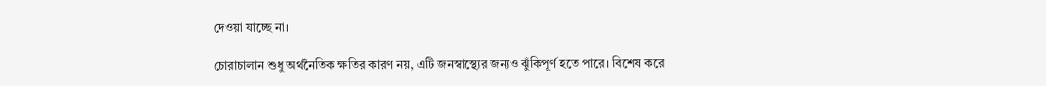দেওয়া যাচ্ছে না।

চোরাচালান শুধু অর্থনৈতিক ক্ষতির কারণ নয়, এটি জনস্বাস্থ্যের জন্যও ঝুঁকিপূর্ণ হতে পারে। বিশেষ করে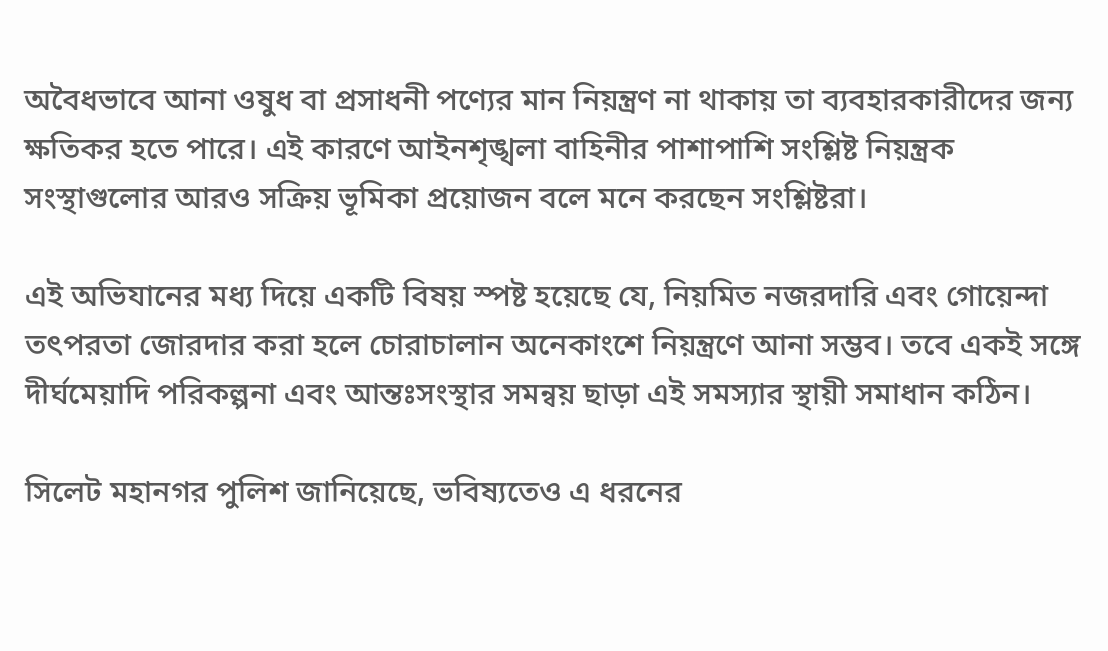অবৈধভাবে আনা ওষুধ বা প্রসাধনী পণ্যের মান নিয়ন্ত্রণ না থাকায় তা ব্যবহারকারীদের জন্য ক্ষতিকর হতে পারে। এই কারণে আইনশৃঙ্খলা বাহিনীর পাশাপাশি সংশ্লিষ্ট নিয়ন্ত্রক সংস্থাগুলোর আরও সক্রিয় ভূমিকা প্রয়োজন বলে মনে করছেন সংশ্লিষ্টরা।

এই অভিযানের মধ্য দিয়ে একটি বিষয় স্পষ্ট হয়েছে যে, নিয়মিত নজরদারি এবং গোয়েন্দা তৎপরতা জোরদার করা হলে চোরাচালান অনেকাংশে নিয়ন্ত্রণে আনা সম্ভব। তবে একই সঙ্গে দীর্ঘমেয়াদি পরিকল্পনা এবং আন্তঃসংস্থার সমন্বয় ছাড়া এই সমস্যার স্থায়ী সমাধান কঠিন।

সিলেট মহানগর পুলিশ জানিয়েছে, ভবিষ্যতেও এ ধরনের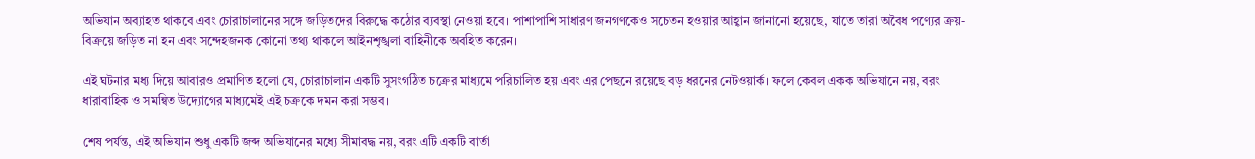অভিযান অব্যাহত থাকবে এবং চোরাচালানের সঙ্গে জড়িতদের বিরুদ্ধে কঠোর ব্যবস্থা নেওয়া হবে। পাশাপাশি সাধারণ জনগণকেও সচেতন হওয়ার আহ্বান জানানো হয়েছে, যাতে তারা অবৈধ পণ্যের ক্রয়-বিক্রয়ে জড়িত না হন এবং সন্দেহজনক কোনো তথ্য থাকলে আইনশৃঙ্খলা বাহিনীকে অবহিত করেন।

এই ঘটনার মধ্য দিয়ে আবারও প্রমাণিত হলো যে, চোরাচালান একটি সুসংগঠিত চক্রের মাধ্যমে পরিচালিত হয় এবং এর পেছনে রয়েছে বড় ধরনের নেটওয়ার্ক। ফলে কেবল একক অভিযানে নয়, বরং ধারাবাহিক ও সমন্বিত উদ্যোগের মাধ্যমেই এই চক্রকে দমন করা সম্ভব।

শেষ পর্যন্ত, এই অভিযান শুধু একটি জব্দ অভিযানের মধ্যে সীমাবদ্ধ নয়, বরং এটি একটি বার্তা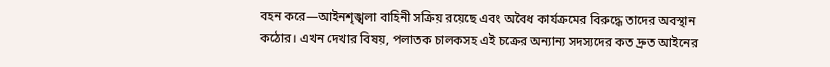বহন করে—আইনশৃঙ্খলা বাহিনী সক্রিয় রয়েছে এবং অবৈধ কার্যক্রমের বিরুদ্ধে তাদের অবস্থান কঠোর। এখন দেখার বিষয়, পলাতক চালকসহ এই চক্রের অন্যান্য সদস্যদের কত দ্রুত আইনের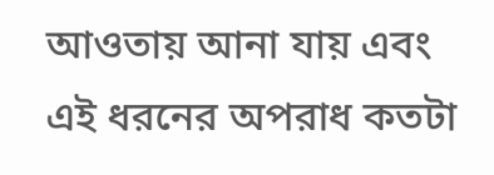আওতায় আনা যায় এবং এই ধরনের অপরাধ কতটা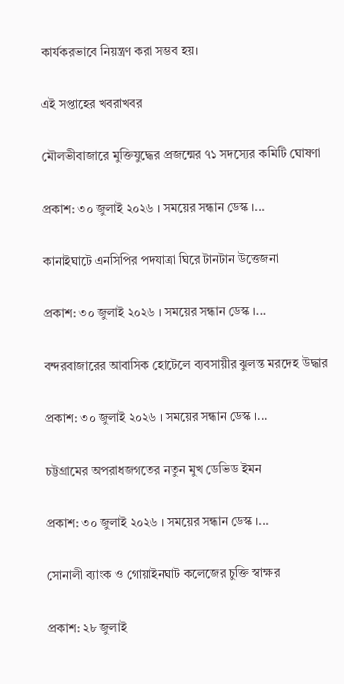কার্যকরভাবে নিয়ন্ত্রণ করা সম্ভব হয়।

এই সপ্তাহের খবরাখবর

মৌলভীবাজারে মুক্তিযুদ্ধের প্রজন্মের ৭১ সদস্যের কমিটি ঘোষণা

প্রকাশ: ৩০ জুলাই ২০২৬ । সময়ের সন্ধান ডেস্ক ।...

কানাইঘাটে এনসিপির পদযাত্রা ঘিরে টানটান উত্তেজনা

প্রকাশ: ৩০ জুলাই ২০২৬ । সময়ের সন্ধান ডেস্ক ।...

বন্দরবাজারের আবাসিক হোটেলে ব্যবসায়ীর ঝুলন্ত মরদেহ উদ্ধার

প্রকাশ: ৩০ জুলাই ২০২৬ । সময়ের সন্ধান ডেস্ক ।...

চট্টগ্রামের অপরাধজগতের নতুন মুখ ডেভিড ইমন

প্রকাশ: ৩০ জুলাই ২০২৬ । সময়ের সন্ধান ডেস্ক ।...

সোনালী ব্যাংক ও গোয়াইনঘাট কলেজের চুক্তি স্বাক্ষর

প্রকাশ: ২৮ জুলাই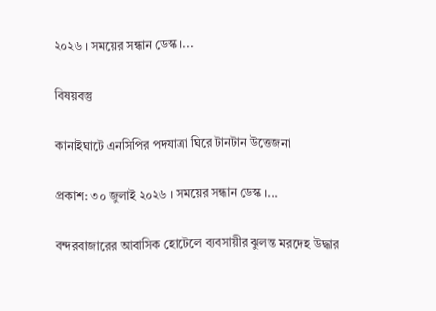২০২৬ । সময়ের সন্ধান ডেস্ক ।...

বিষয়বস্তু

কানাইঘাটে এনসিপির পদযাত্রা ঘিরে টানটান উত্তেজনা

প্রকাশ: ৩০ জুলাই ২০২৬ । সময়ের সন্ধান ডেস্ক ।...

বন্দরবাজারের আবাসিক হোটেলে ব্যবসায়ীর ঝুলন্ত মরদেহ উদ্ধার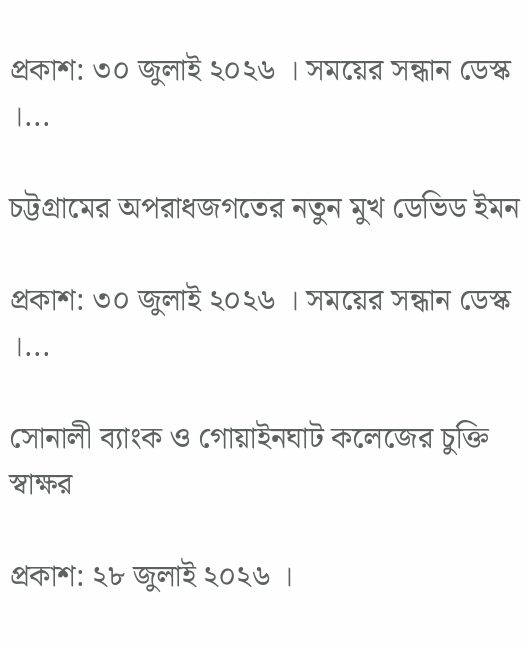প্রকাশ: ৩০ জুলাই ২০২৬ । সময়ের সন্ধান ডেস্ক ।...

চট্টগ্রামের অপরাধজগতের নতুন মুখ ডেভিড ইমন

প্রকাশ: ৩০ জুলাই ২০২৬ । সময়ের সন্ধান ডেস্ক ।...

সোনালী ব্যাংক ও গোয়াইনঘাট কলেজের চুক্তি স্বাক্ষর

প্রকাশ: ২৮ জুলাই ২০২৬ ।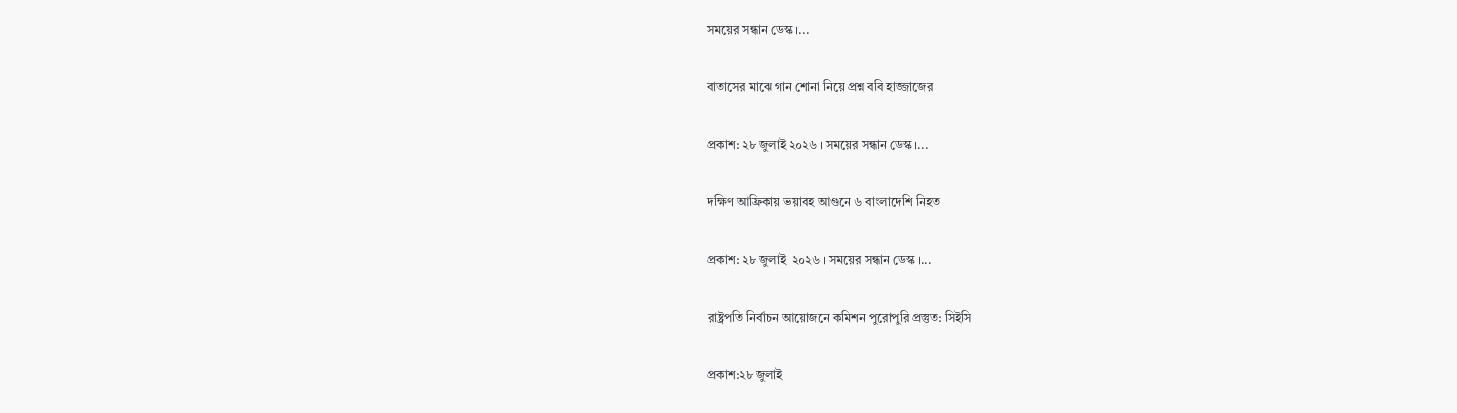সময়ের সন্ধান ডেস্ক ।...

বাতাসের মাঝে গান শোনা নিয়ে প্রশ্ন ববি হাজ্জাজের

প্রকাশ: ২৮ জুলাই ২০২৬ । সময়ের সন্ধান ডেস্ক ।...

দক্ষিণ আফ্রিকায় ভয়াবহ আগুনে ৬ বাংলাদেশি নিহত

প্রকাশ: ২৮ জুলাই  ২০২৬ । সময়ের সন্ধান ডেস্ক ।...

রাষ্ট্রপতি নির্বাচন আয়োজনে কমিশন পুরোপুরি প্রস্তুত: সিইসি

প্রকাশ:২৮ জুলাই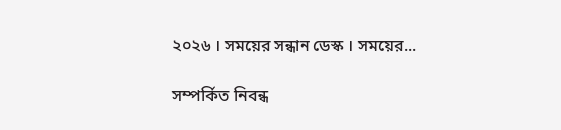২০২৬ । সময়ের সন্ধান ডেস্ক । সময়ের...

সম্পর্কিত নিবন্ধ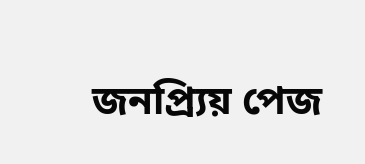জনপ্র্যিয় পেজ